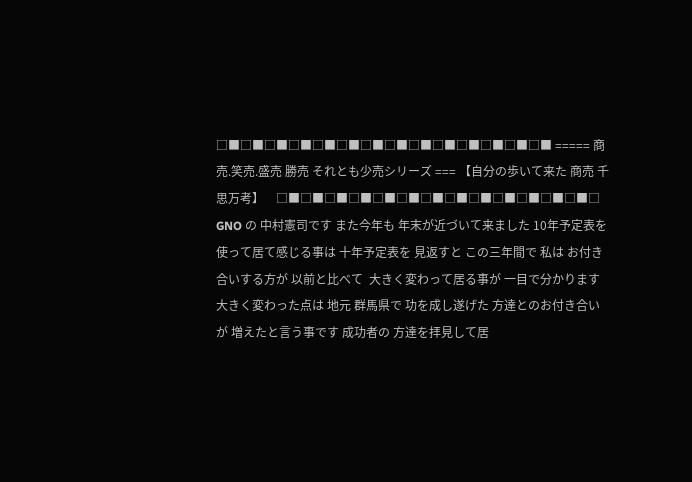□■□■□■□■□■□■□■□■□■□■□■□■□■□■ ===== 商売.笑売.盛売 勝売 それとも少売シリーズ === 【自分の歩いて来た 商売 千思万考】    □■□■□■□■□■□■□■□■□■□■□■□■□■□ GNO の 中村憲司です また今年も 年末が近づいて来ました 10年予定表を使って居て感じる事は 十年予定表を 見返すと この三年間で 私は お付き合いする方が 以前と比べて  大きく変わって居る事が 一目で分かります 大きく変わった点は 地元 群馬県で 功を成し遂げた 方達とのお付き合いが 増えたと言う事です 成功者の 方達を拝見して居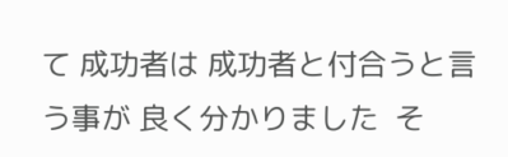て 成功者は 成功者と付合うと言う事が 良く分かりました  そ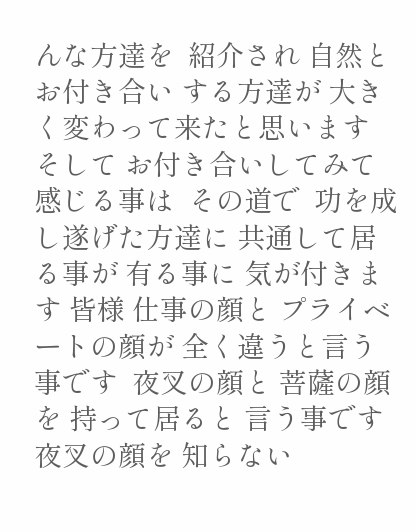んな方達を  紹介され 自然と お付き合い する方達が 大きく変わって来たと思います そして お付き合いしてみて感じる事は  その道で  功を成し遂げた方達に 共通して居る事が 有る事に 気が付きます 皆様 仕事の顔と プライベートの顔が 全く違うと言う事です  夜叉の顔と 菩薩の顔を 持って居ると 言う事です 夜叉の顔を 知らない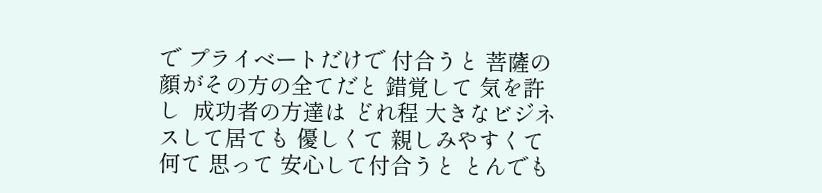で プライベートだけで 付合うと 菩薩の顔がその方の全てだと 錯覚して 気を許し  成功者の方達は どれ程 大きなビジネスして居ても 優しくて 親しみやすくて 何て 思って 安心して付合うと とんでも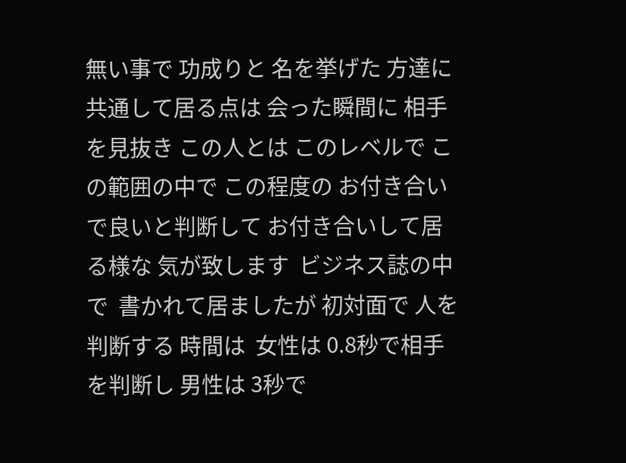無い事で 功成りと 名を挙げた 方達に 共通して居る点は 会った瞬間に 相手を見抜き この人とは このレベルで この範囲の中で この程度の お付き合いで良いと判断して お付き合いして居る様な 気が致します  ビジネス誌の中で  書かれて居ましたが 初対面で 人を判断する 時間は  女性は 0.8秒で相手を判断し 男性は 3秒で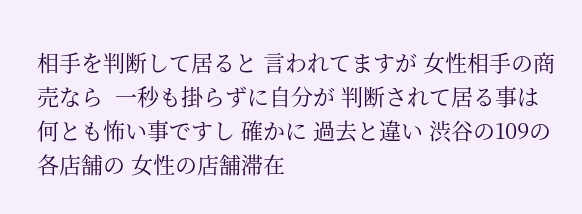相手を判断して居ると 言われてますが 女性相手の商売なら  一秒も掛らずに自分が 判断されて居る事は 何とも怖い事ですし 確かに 過去と違い 渋谷の109の各店舗の 女性の店舗滞在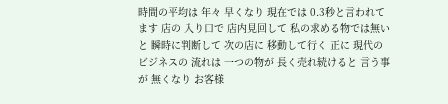時間の平均は 年々 早くなり 現在では 0.3秒と言われてます 店の 入り口で 店内見回して 私の求める物では無いと 瞬時に判断して 次の店に 移動して行く 正に 現代の ビジネスの 流れは 一つの物が 長く売れ続けると 言う事が 無くなり お客様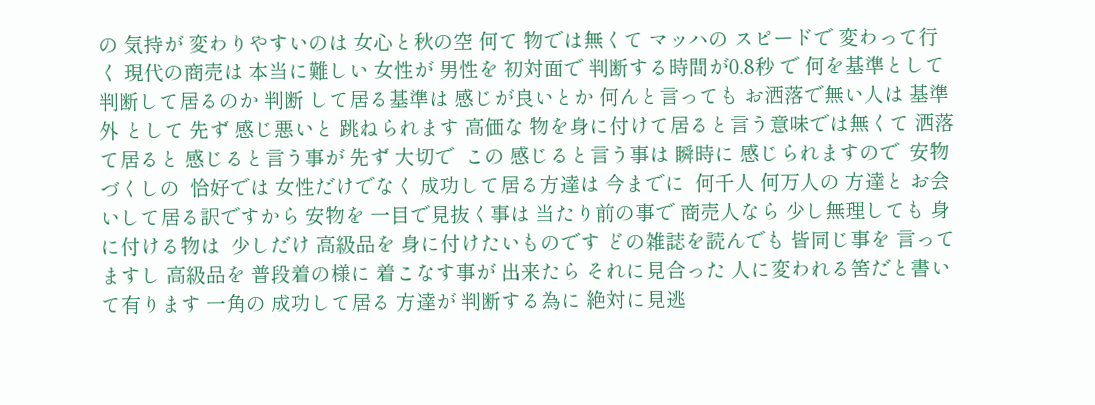の 気持が 変わりやすいのは 女心と秋の空 何て 物では無くて マッハの スピードで 変わって行く 現代の商売は 本当に難しい 女性が 男性を 初対面で 判断する時間が0.8秒 で 何を基準として 判断して居るのか 判断 して居る基準は 感じが良いとか 何んと言っても お洒落で無い人は 基準外 として 先ず 感じ悪いと 跳ねられます 高価な 物を身に付けて居ると言う意味では無くて 洒落て居ると 感じると言う事が 先ず 大切で  この 感じると言う事は 瞬時に 感じられますので  安物づくしの  恰好では 女性だけでなく 成功して居る方達は 今までに  何千人 何万人の 方達と お会いして居る訳ですから 安物を 一目で見抜く事は 当たり前の事で 商売人なら 少し無理しても 身に付ける物は  少しだけ 高級品を 身に付けたいものです どの雑誌を読んでも 皆同じ事を 言ってますし 高級品を 普段着の様に 着こなす事が 出来たら それに見合った 人に変われる筈だと書いて有ります 一角の 成功して居る 方達が 判断する為に 絶対に見逃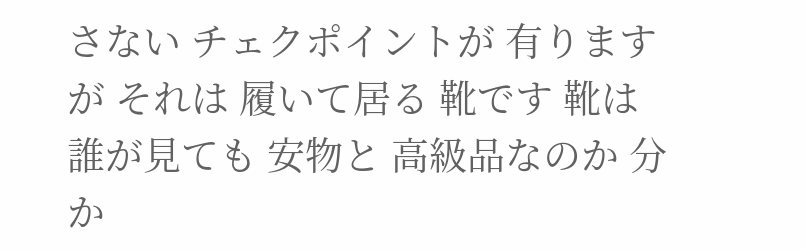さない チェクポイントが 有りますが それは 履いて居る 靴です 靴は 誰が見ても 安物と 高級品なのか 分か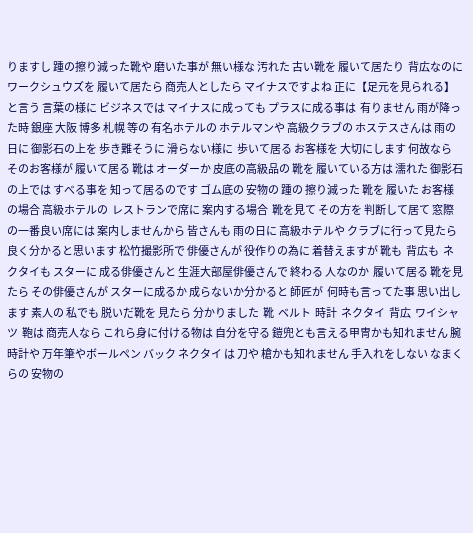りますし 踵の擦り減った靴や 磨いた事が 無い様な 汚れた 古い靴を 履いて居たり  背広なのに ワークシュウズを 履いて居たら 商売人としたら マイナスですよね 正に【足元を見られる】  と言う 言葉の様に ビジネスでは マイナスに成っても プラスに成る事は  有りません 雨が降った時 銀座 大阪 博多 札幌 等の 有名ホテルの ホテルマンや 高級クラブの ホステスさんは 雨の日に 御影石の上を 歩き難そうに 滑らない様に  歩いて居る お客様を 大切にします 何故なら そのお客様が 履いて居る 靴は オーダーか 皮底の高級品の 靴を 履いている方は 濡れた 御影石の上では すべる事を 知って居るのです ゴム底の 安物の 踵の 擦り減った 靴を 履いた お客様の場合 高級ホテルの  レストランで席に 案内する場合  靴を見て その方を 判断して居て 窓際の一番良い席には 案内しませんから 皆さんも 雨の日に 高級ホテルや クラブに行って見たら 良く分かると思います 松竹撮影所で 俳優さんが 役作りの為に 着替えますが 靴も  背広も  ネクタイも スターに 成る俳優さんと 生涯大部屋俳優さんで 終わる 人なのか  履いて居る 靴を見たら その俳優さんが スターに成るか 成らないか分かると 師匠が  何時も言ってた事 思い出します 素人の 私でも 脱いだ靴を 見たら 分かりました  靴  ベルト  時計  ネクタイ  背広  ワイシャツ  鞄は 商売人なら これら身に付ける物は 自分を守る 鎧兜とも言える甲冑かも知れません 腕時計や 万年筆やボールペン バック ネクタイ は 刀や 槍かも知れません 手入れをしない なまくらの 安物の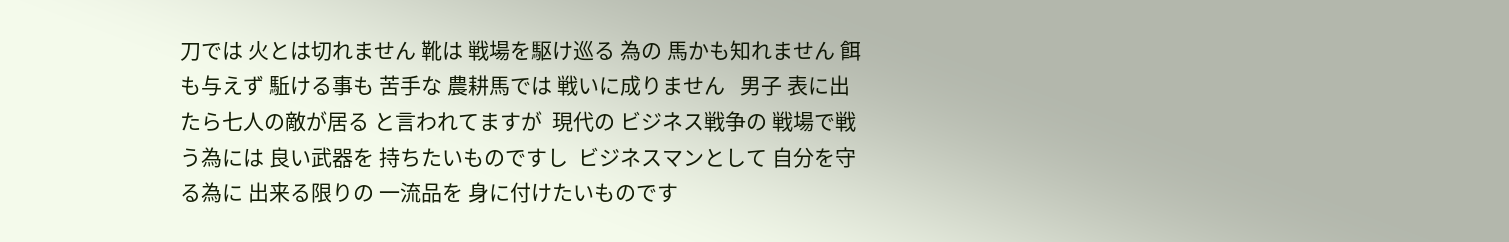刀では 火とは切れません 靴は 戦場を駆け巡る 為の 馬かも知れません 餌も与えず 駈ける事も 苦手な 農耕馬では 戦いに成りません   男子 表に出たら七人の敵が居る と言われてますが  現代の ビジネス戦争の 戦場で戦う為には 良い武器を 持ちたいものですし  ビジネスマンとして 自分を守る為に 出来る限りの 一流品を 身に付けたいものです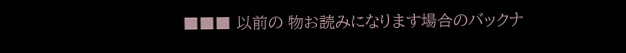■■■ 以前の 物お読みになります場合のバックナ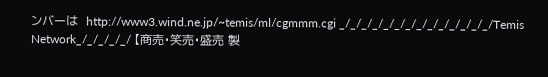ンバーは  http://www3.wind.ne.jp/~temis/ml/cgmmm.cgi _/_/_/_/_/_/_/_/_/_/_/_/_/_/Temis Network_/_/_/_/_/ 【商売・笑売・盛売 製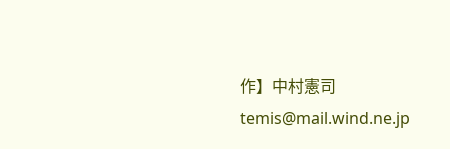作】中村憲司 temis@mail.wind.ne.jp